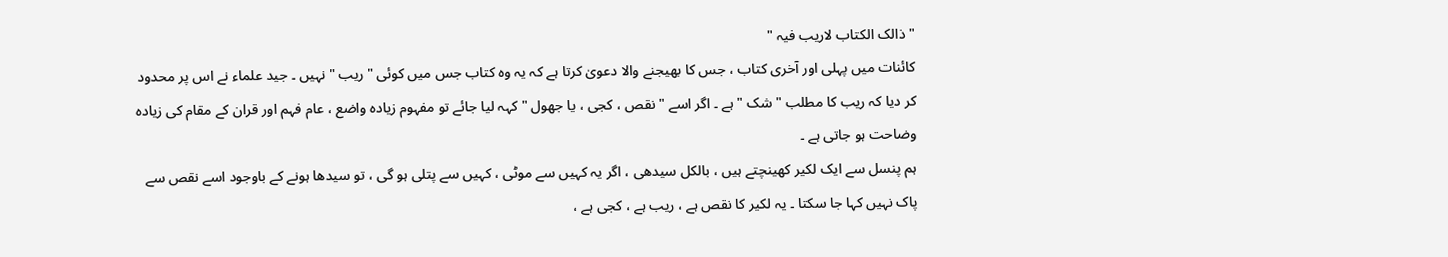" ذالک الکتاب لاریب فیہ "
کائنات میں پہلی اور آخری کتاب ، جس کا بھیجنے والا دعویٰ کرتا ہے کہ یہ وہ کتاب جس میں کوئی " ریب " نہیں ۔ جید علماء نے اس پر محدود کر دیا کہ ریب کا مطلب " شک " ہے ۔ اگر اسے " نقص ، کجی ، یا جھول " کہہ لیا جائے تو مفہوم زیادہ واضع ، عام فہم اور قران کے مقام کی زیادہ وضاحت ہو جاتی ہے ۔
ہم پنسل سے ایک لکیر کھینچتے ہیں ، بالکل سیدھی ، اگر یہ کہیں سے موٹی ، کہیں سے پتلی ہو گی ، تو سیدھا ہونے کے باوجود اسے نقص سے پاک نہیں کہا جا سکتا ۔ یہ لکیر کا نقص ہے ، ریب ہے ، کجی ہے ،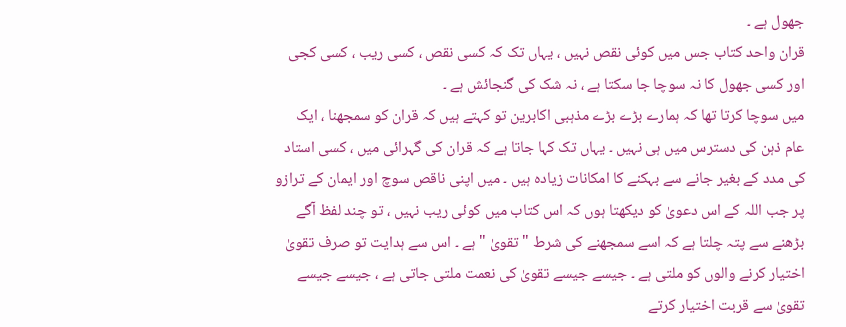جھول ہے ۔
قران واحد کتاب جس میں کوئی نقص نہیں ، یہاں تک کہ کسی نقص ، کسی ریب ، کسی کجی اور کسی جھول کا نہ سوچا جا سکتا ہے ، نہ شک کی گنجائش ہے ۔
میں سوچا کرتا تھا کہ ہمارے بڑے بڑے مذہبی اکابرین تو کہتے ہیں کہ قران کو سمجھنا ، ایک عام ذہن کی دسترس میں ہی نہیں ۔ یہاں تک کہا جاتا ہے کہ قران کی گہرائی میں ، کسی استاد کی مدد کے بغیر جانے سے بہکنے کا امکانات زیادہ ہیں ۔ میں اپنی ناقص سوچ اور ایمان کے ترازو پر جب اللہ کے اس دعویٰ کو دیکھتا ہوں کہ اس کتاب میں کوئی ریب نہیں ، تو چند لفظ آگے بڑھنے سے پتہ چلتا ہے کہ اسے سمجھنے کی شرط " تقویٰ " ہے ۔ اس سے ہدایت تو صرف تقویٰ اختیار کرنے والوں کو ملتی ہے ۔ جیسے جیسے تقویٰ کی نعمت ملتی جاتی ہے ، جیسے جیسے تقویٰ سے قربت اختیار کرتے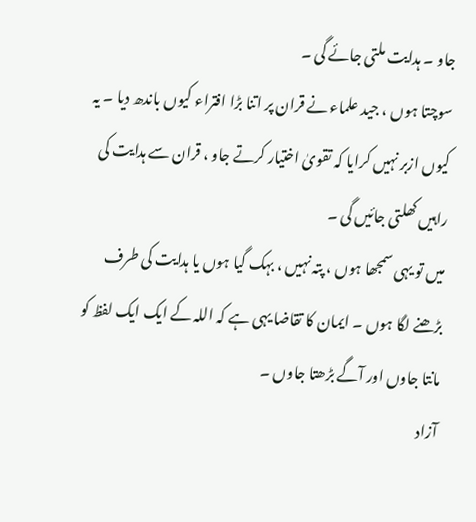جاو ۔ ہدایت ملتی جائے گی ۔
سوچتا ہوں ، جید علماء نے قران پر اتنا بڑا افتراء کیوں باندھ دیا ۔ یہ کیوں ازبر نہیں کرایا کہ تقویٰ اختیار کرتے جاو ، قران سے ہدایت کی راہیں کھلتی جائیں گی ۔
میں تو یہی سمجھا ہوں ، پتہ نہیں ، بہک گیا ہوں یا ہدایت کی طرف بڑھنے لگا ہوں ۔ ایمان کا تقاضا یہی ہے کہ اللہ کے ایک ایک لفظ کو مانتا جاوں اور آگے بڑھتا جاوں ۔
آزاد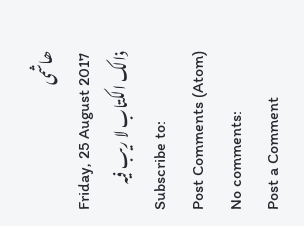ھاشمی
Friday, 25 August 2017
ذالک الکتاب لا ریب فیہ
Subscribe to:
Post Comments (Atom)
No comments:
Post a Comment